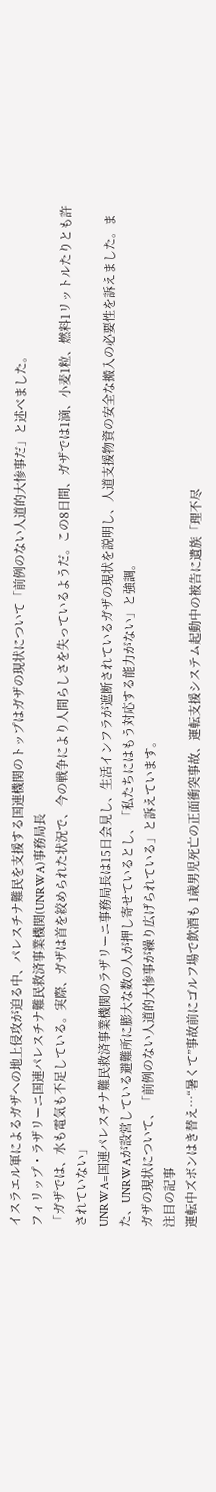イスラエル軍によるガザへの地上侵攻が迫る中、パレスチナ難民を支援する国連機関のトップはガザの現状について「前例のない人道的大惨事だ」と述べました。
フィリップ・ラザリーニ国連パレスチナ難民救済事業機関(UNRWA)事務局長
「ガザでは、水も電気も不足している。実際、ガザは首を絞められた状況で、今の戦争により人間らしさを失っているようだ。この8日間、ガザでは1滴、小麦1粒、燃料1リットルたりとも許されていない」
UNRWA=国連パレスチナ難民救済事業機関のラザリーニ事務局長は15日会見し、生活インフラが遮断されているガザの現状を説明し、人道支援物資の安全な搬入の必要性を訴えました。また、UNRWAが設営している避難所に膨大な数の人が押し寄せているとし、「私たちにはもう対応する能力がない」と強調。
ガザの現状について、「前例のない人道的大惨事が繰り広げられている」と訴えています。
注目の記事
運転中ズボンはき替え⋯“暑くて”事故前にゴルフ場で飲酒も 1歳男児死亡の正面衝突事故、運転支援システム起動中の被告に遺族「理不尽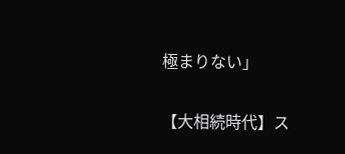極まりない」

【大相続時代】ス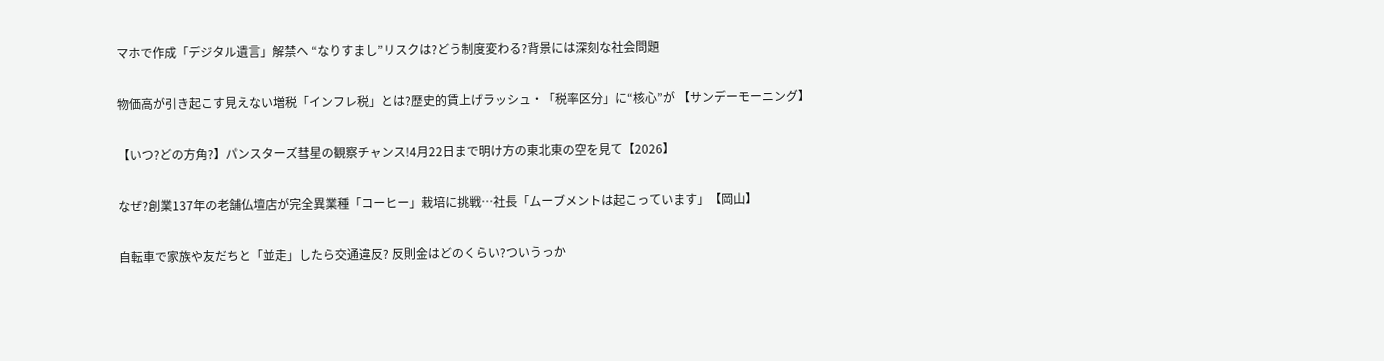マホで作成「デジタル遺言」解禁へ “なりすまし”リスクは?どう制度変わる?背景には深刻な社会問題

物価高が引き起こす見えない増税「インフレ税」とは?歴史的賃上げラッシュ・「税率区分」に“核心”が 【サンデーモーニング】

【いつ?どの方角?】パンスターズ彗星の観察チャンス!4月22日まで明け方の東北東の空を見て【2026】

なぜ?創業137年の老舗仏壇店が完全異業種「コーヒー」栽培に挑戦…社長「ムーブメントは起こっています」【岡山】

自転車で家族や友だちと「並走」したら交通違反? 反則金はどのくらい?ついうっか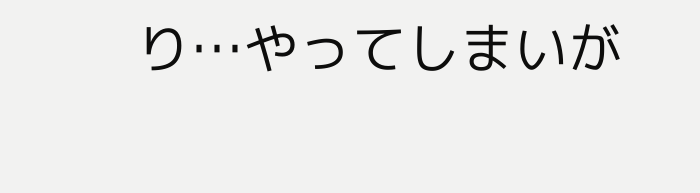り…やってしまいが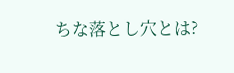ちな落とし穴とは?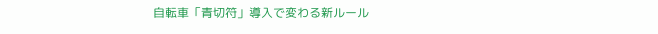自転車「青切符」導入で変わる新ルール